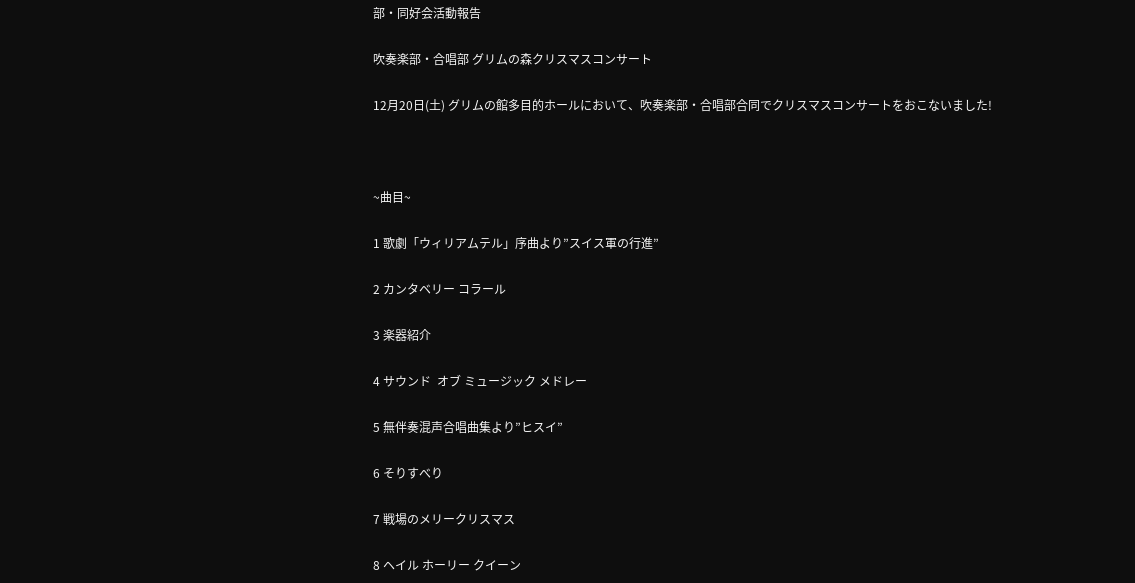部・同好会活動報告

吹奏楽部・合唱部 グリムの森クリスマスコンサート

12月20日(土) グリムの館多目的ホールにおいて、吹奏楽部・合唱部合同でクリスマスコンサートをおこないました!



~曲目~

1 歌劇「ウィリアムテル」序曲より”スイス軍の行進”

2 カンタベリー コラール

3 楽器紹介

4 サウンド  オブ ミュージック メドレー

5 無伴奏混声合唱曲集より”ヒスイ”

6 そりすべり

7 戦場のメリークリスマス

8 ヘイル ホーリー クイーン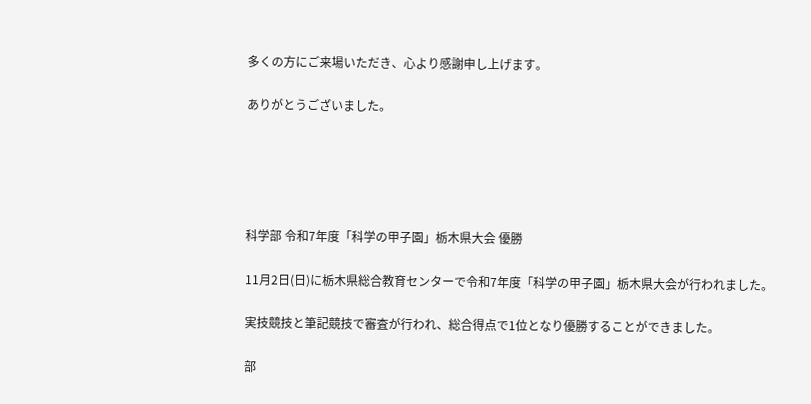多くの方にご来場いただき、心より感謝申し上げます。

ありがとうございました。





科学部 令和7年度「科学の甲子園」栃木県大会 優勝

11月2日(日)に栃木県総合教育センターで令和7年度「科学の甲子園」栃木県大会が行われました。

実技競技と筆記競技で審査が行われ、総合得点で1位となり優勝することができました。

部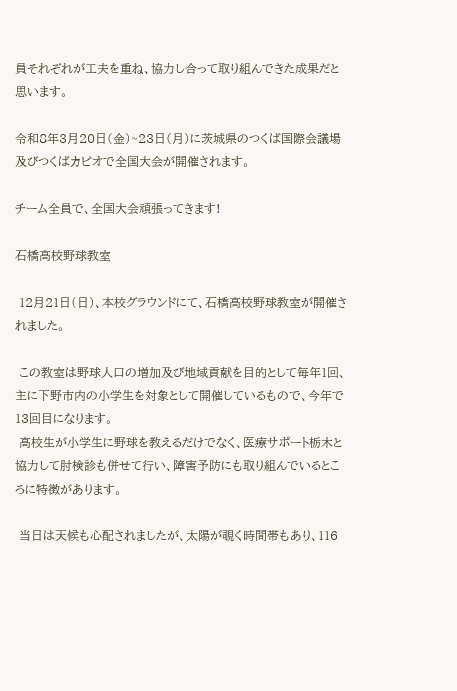員それぞれが工夫を重ね、協力し合って取り組んできた成果だと思います。

令和8年3月20日(金)~23日(月)に茨城県のつくば国際会議場及びつくばカピオで全国大会が開催されます。

チーム全員で、全国大会頑張ってきます!

石橋高校野球教室

 12月21日(日)、本校グラウンドにて、石橋高校野球教室が開催されました。

 この教室は野球人口の増加及び地域貢献を目的として毎年1回、主に下野市内の小学生を対象として開催しているもので、今年で13回目になります。
 高校生が小学生に野球を教えるだけでなく、医療サポート栃木と協力して肘検診も併せて行い、障害予防にも取り組んでいるところに特徴があります。

 当日は天候も心配されましたが、太陽が覗く時間帯もあり、116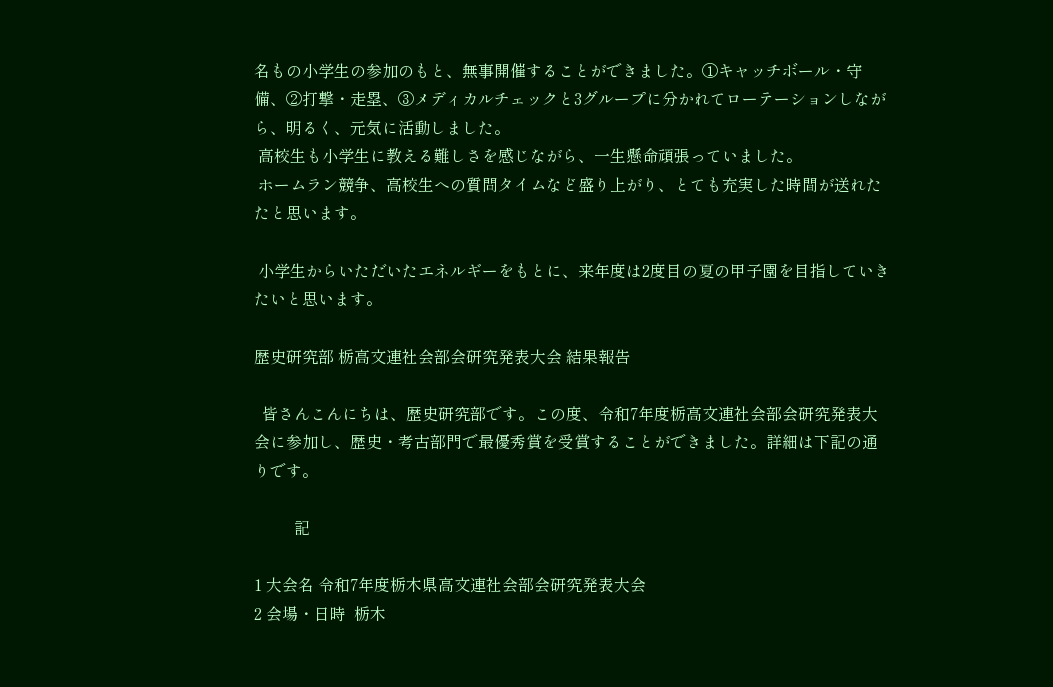名もの小学生の参加のもと、無事開催することができました。①キャッチボール・守備、②打撃・走塁、③メディカルチェックと3グループに分かれてローテーションしながら、明るく、元気に活動しました。
 高校生も小学生に教える難しさを感じながら、一生懸命頑張っていました。
 ホームラン競争、高校生への質問タイムなど盛り上がり、とても充実した時間が送れたたと思います。

 小学生からいただいたエネルギーをもとに、来年度は2度目の夏の甲子園を目指していきたいと思います。

歴史研究部 栃高文連社会部会研究発表大会 結果報告

  皆さんこんにちは、歴史研究部です。この度、令和7年度栃高文連社会部会研究発表大会に参加し、歴史・考古部門で最優秀賞を受賞することができました。詳細は下記の通りです。

          記

1 大会名 令和7年度栃木県高文連社会部会研究発表大会
2 会場・日時  栃木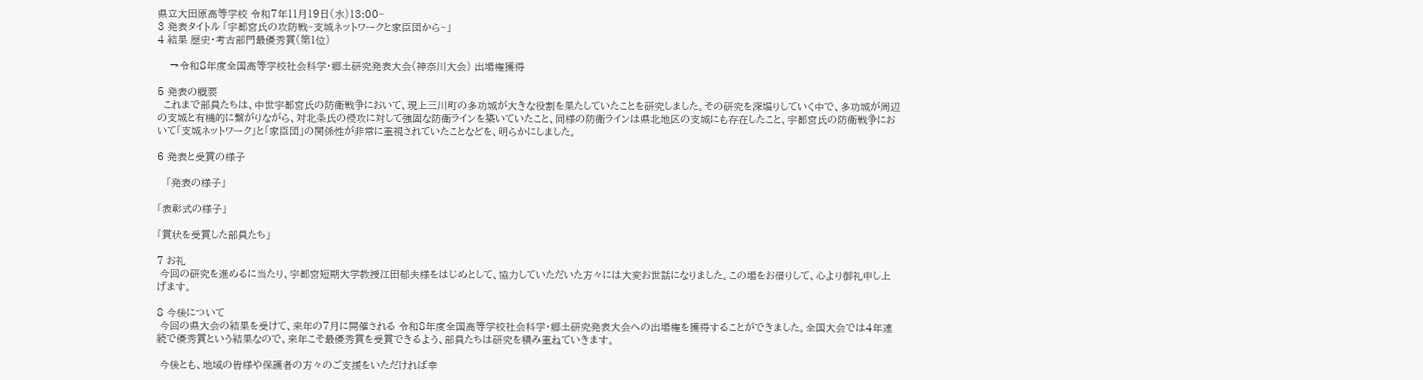県立大田原高等学校 令和7年11月19日(水)13:00~
3 発表タイトル 「宇都宮氏の攻防戦~支城ネットワークと家臣団から~」
4 結果 歴史・考古部門最優秀賞(第1位)

    →令和8年度全国高等学校社会科学・郷土研究発表大会(神奈川大会) 出場権獲得

5 発表の概要
  これまで部員たちは、中世宇都宮氏の防衛戦争において、現上三川町の多功城が大きな役割を果たしていたことを研究しました。その研究を深堀りしていく中で、多功城が周辺の支城と有機的に繋がりながら、対北条氏の侵攻に対して強固な防衛ラインを築いていたこと、同様の防衛ラインは県北地区の支城にも存在したこと、宇都宮氏の防衛戦争において「支城ネットワーク」と「家臣団」の関係性が非常に重視されていたことなどを、明らかにしました。

6 発表と受賞の様子

   「発表の様子」

「表彰式の様子」

「賞状を受賞した部員たち」

7 お礼
 今回の研究を進めるに当たり、宇都宮短期大学教授江田郁夫様をはじめとして、協力していただいた方々には大変お世話になりました。この場をお借りして、心より御礼申し上げます。

8 今後について
 今回の県大会の結果を受けて、来年の7月に開催される 令和8年度全国高等学校社会科学・郷土研究発表大会への出場権を獲得することができました。全国大会では4年連続で優秀賞という結果なので、来年こそ最優秀賞を受賞できるよう、部員たちは研究を積み重ねていきます。

 今後とも、地域の皆様や保護者の方々のご支援をいただければ幸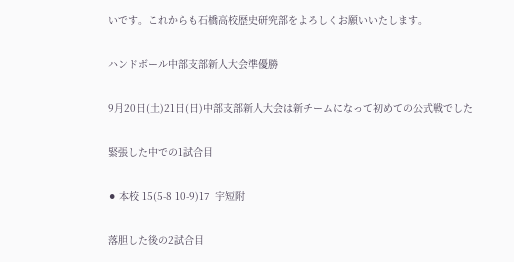いです。これからも石橋高校歴史研究部をよろしくお願いいたします。

ハンドボール中部支部新人大会準優勝

9月20日(土)21日(日)中部支部新人大会は新チームになって初めての公式戦でした

緊張した中での1試合目

⚫ 本校 15(5-8 10-9)17  宇短附

落胆した後の2試合目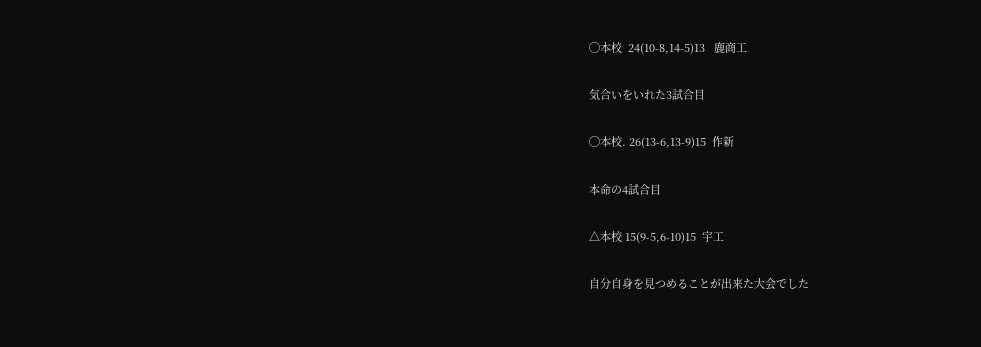◯本校  24(10-8,14-5)13   鹿商工

気合いをいれた3試合目

◯本校. 26(13-6,13-9)15  作新

本命の4試合目

△本校 15(9-5,6-10)15  宇工

自分自身を見つめることが出来た大会でした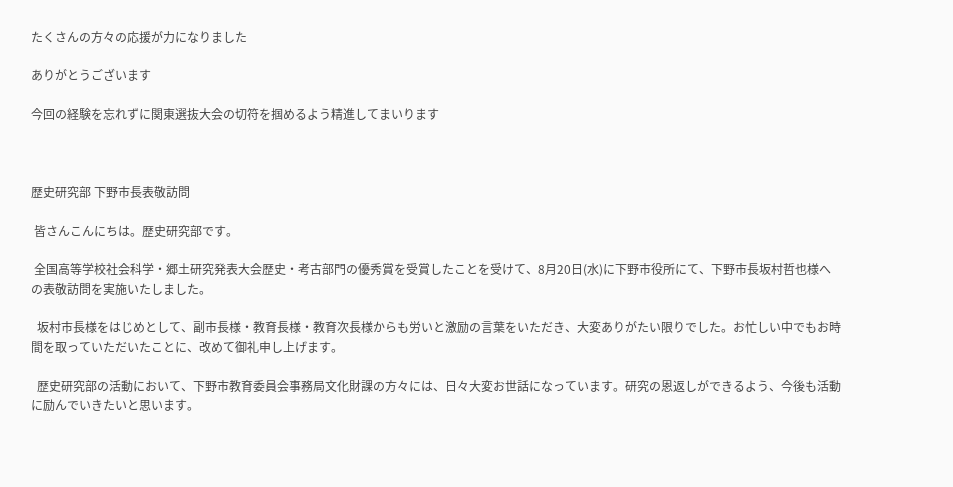たくさんの方々の応援が力になりました

ありがとうございます

今回の経験を忘れずに関東選抜大会の切符を掴めるよう精進してまいります



歴史研究部 下野市長表敬訪問

 皆さんこんにちは。歴史研究部です。

 全国高等学校社会科学・郷土研究発表大会歴史・考古部門の優秀賞を受賞したことを受けて、8月20日(水)に下野市役所にて、下野市長坂村哲也様への表敬訪問を実施いたしました。

  坂村市長様をはじめとして、副市長様・教育長様・教育次長様からも労いと激励の言葉をいただき、大変ありがたい限りでした。お忙しい中でもお時間を取っていただいたことに、改めて御礼申し上げます。

  歴史研究部の活動において、下野市教育委員会事務局文化財課の方々には、日々大変お世話になっています。研究の恩返しができるよう、今後も活動に励んでいきたいと思います。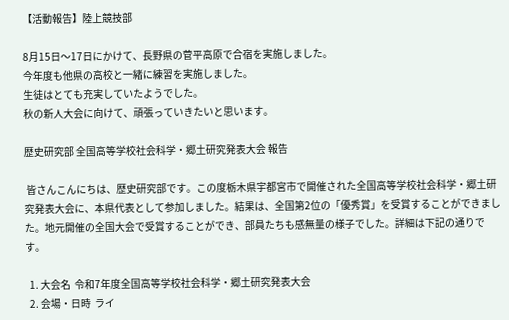【活動報告】陸上競技部

8月15日〜17日にかけて、長野県の菅平高原で合宿を実施しました。
今年度も他県の高校と一緒に練習を実施しました。
生徒はとても充実していたようでした。
秋の新人大会に向けて、頑張っていきたいと思います。

歴史研究部 全国高等学校社会科学・郷土研究発表大会 報告

 皆さんこんにちは、歴史研究部です。この度栃木県宇都宮市で開催された全国高等学校社会科学・郷土研究発表大会に、本県代表として参加しました。結果は、全国第2位の「優秀賞」を受賞することができました。地元開催の全国大会で受賞することができ、部員たちも感無量の様子でした。詳細は下記の通りです。

  1. 大会名  令和7年度全国高等学校社会科学・郷土研究発表大会
  2. 会場・日時  ライ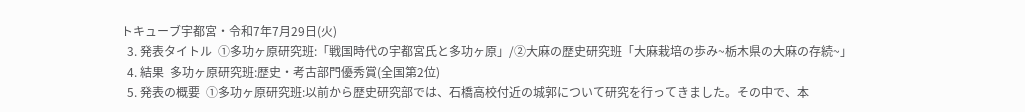トキューブ宇都宮・令和7年7月29日(火)
  3. 発表タイトル  ①多功ヶ原研究班:「戦国時代の宇都宮氏と多功ヶ原」/②大麻の歴史研究班「大麻栽培の歩み~栃木県の大麻の存続~」
  4. 結果  多功ヶ原研究班:歴史・考古部門優秀賞(全国第2位)
  5. 発表の概要  ①多功ヶ原研究班:以前から歴史研究部では、石橋高校付近の城郭について研究を行ってきました。その中で、本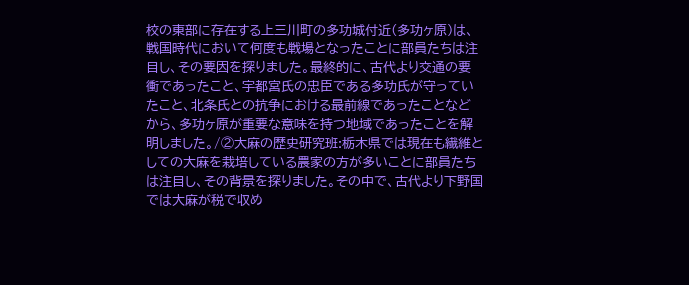校の東部に存在する上三川町の多功城付近(多功ヶ原)は、戦国時代において何度も戦場となったことに部員たちは注目し、その要因を探りました。最終的に、古代より交通の要衝であったこと、宇都宮氏の忠臣である多功氏が守っていたこと、北条氏との抗争における最前線であったことなどから、多功ヶ原が重要な意味を持つ地域であったことを解明しました。/②大麻の歴史研究班:栃木県では現在も繊維としての大麻を栽培している農家の方が多いことに部員たちは注目し、その背景を探りました。その中で、古代より下野国では大麻が税で収め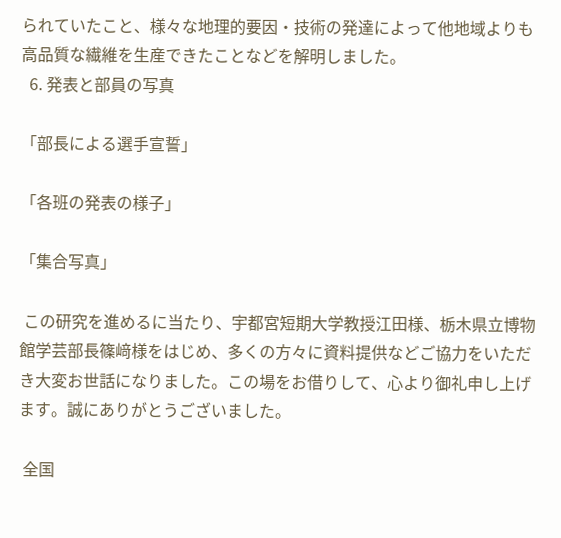られていたこと、様々な地理的要因・技術の発達によって他地域よりも高品質な繊維を生産できたことなどを解明しました。
  6. 発表と部員の写真

「部長による選手宣誓」

「各班の発表の様子」

「集合写真」

 この研究を進めるに当たり、宇都宮短期大学教授江田様、栃木県立博物館学芸部長篠﨑様をはじめ、多くの方々に資料提供などご協力をいただき大変お世話になりました。この場をお借りして、心より御礼申し上げます。誠にありがとうございました。

 全国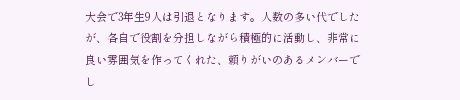大会で3年生9人は引退となります。人数の多い代でしたが、各自で役割を分担しながら積極的に活動し、非常に良い雰囲気を作ってくれた、頼りがいのあるメンバーでし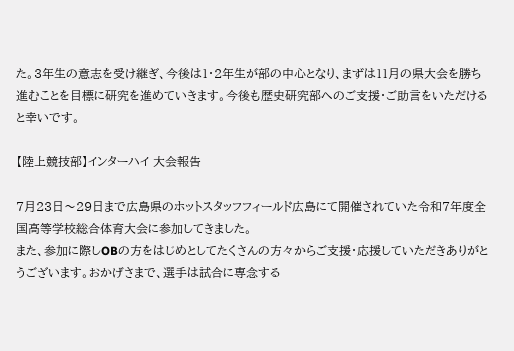た。3年生の意志を受け継ぎ、今後は1・2年生が部の中心となり、まずは11月の県大会を勝ち進むことを目標に研究を進めていきます。今後も歴史研究部へのご支援・ご助言をいただけると幸いです。

【陸上競技部】インターハイ 大会報告

7月23日〜29日まで広島県のホットスタッフフィールド広島にて開催されていた令和7年度全国高等学校総合体育大会に参加してきました。
また、参加に際しOBの方をはじめとしてたくさんの方々からご支援・応援していただきありがとうございます。おかげさまで、選手は試合に専念する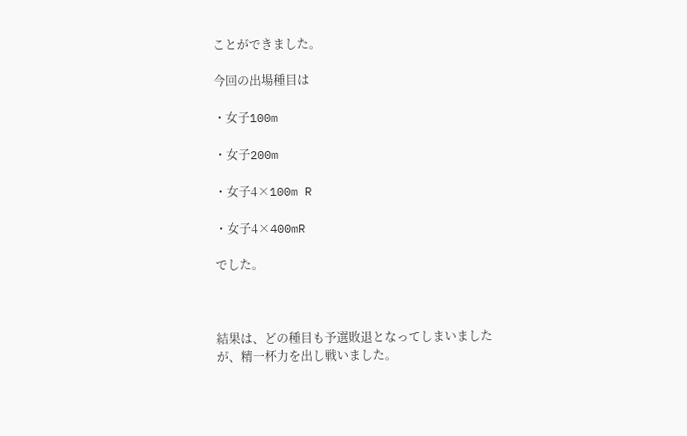ことができました。

今回の出場種目は

・女子100m

・女子200m

・女子4×100m R

・女子4×400mR

でした。



結果は、どの種目も予選敗退となってしまいましたが、精一杯力を出し戦いました。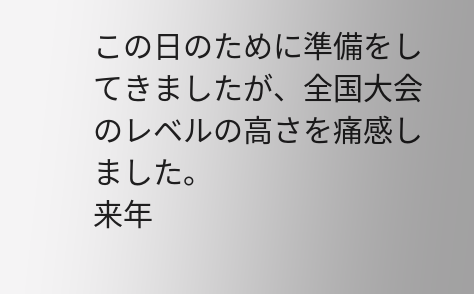この日のために準備をしてきましたが、全国大会のレベルの高さを痛感しました。
来年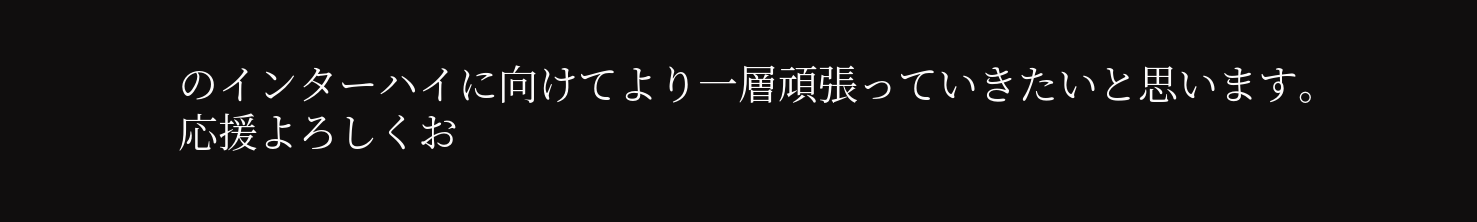のインターハイに向けてより一層頑張っていきたいと思います。
応援よろしくお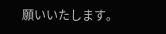願いいたします。